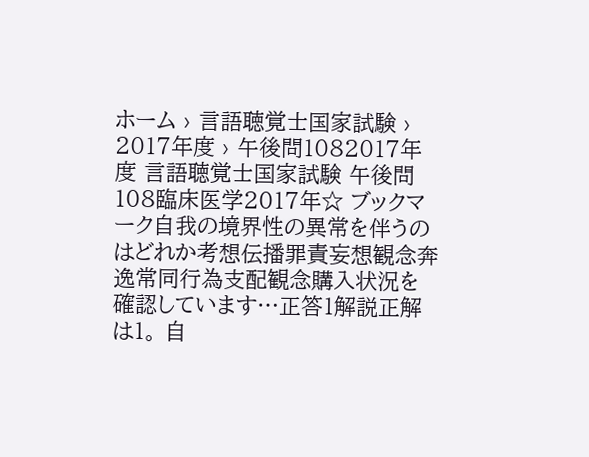ホーム › 言語聴覚士国家試験 › 2017年度 › 午後問1082017年度 言語聴覚士国家試験 午後問108臨床医学2017年☆ ブックマーク自我の境界性の異常を伴うのはどれか考想伝播罪責妄想観念奔逸常同行為支配観念購入状況を確認しています…正答1解説正解は1。 自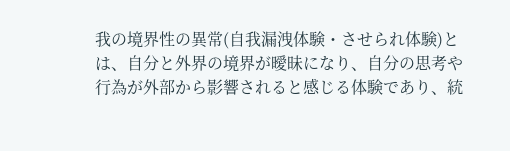我の境界性の異常(自我漏洩体験・させられ体験)とは、自分と外界の境界が曖昧になり、自分の思考や行為が外部から影響されると感じる体験であり、統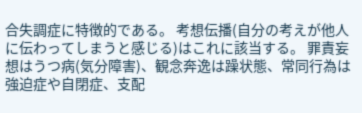合失調症に特徴的である。 考想伝播(自分の考えが他人に伝わってしまうと感じる)はこれに該当する。 罪責妄想はうつ病(気分障害)、観念奔逸は躁状態、常同行為は強迫症や自閉症、支配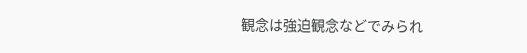観念は強迫観念などでみられ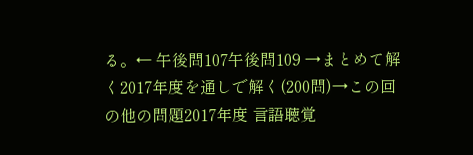る。← 午後問107午後問109 →まとめて解く2017年度を通しで解く(200問)→この回の他の問題2017年度 言語聴覚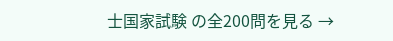士国家試験 の全200問を見る →